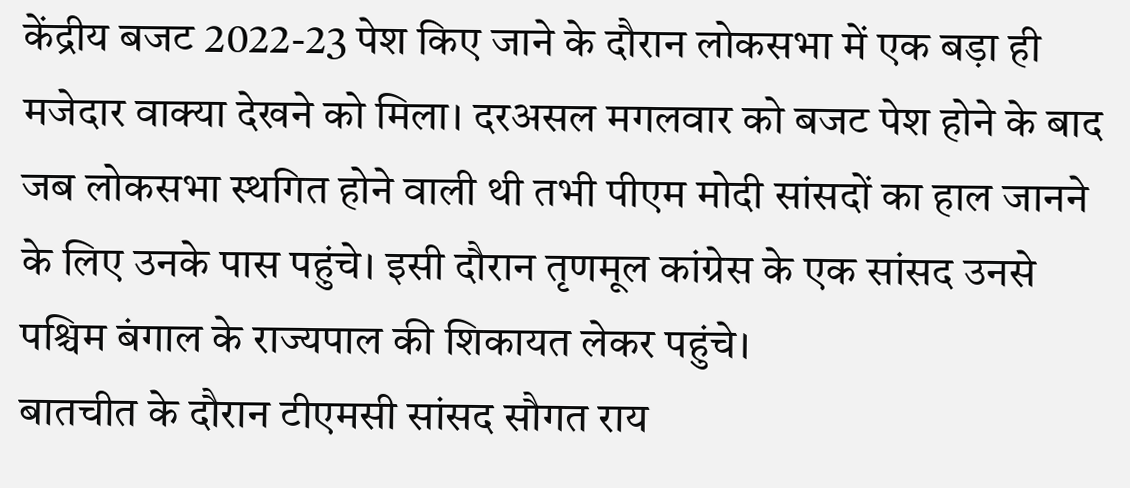केंद्रीय बजट 2022-23 पेश किए जाने के दौरान लोकसभा में एक बड़ा ही मजेदार वाक्या देखने को मिला। दरअसल मगलवार को बजट पेश होने के बाद जब लोकसभा स्थगित होने वाली थी तभी पीएम मोदी सांसदों का हाल जानने के लिए उनके पास पहुंचे। इसी दौरान तृणमूल कांग्रेस के एक सांसद उनसे पश्चिम बंगाल के राज्यपाल की शिकायत लेकर पहुंचे।
बातचीत के दौरान टीएमसी सांसद सौगत राय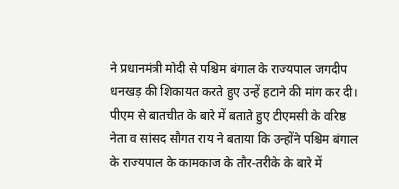ने प्रधानमंत्री मोदी से पश्चिम बंगाल के राज्यपाल जगदीप धनखड़ की शिकायत करते हुए उन्हें हटाने की मांग कर दी। पीएम से बातचीत के बारे में बताते हुए टीएमसी के वरिष्ठ नेता व सांसद सौगत राय ने बताया कि उन्होंने पश्चिम बंगाल के राज्यपाल के कामकाज के तौर-तरीके के बारे में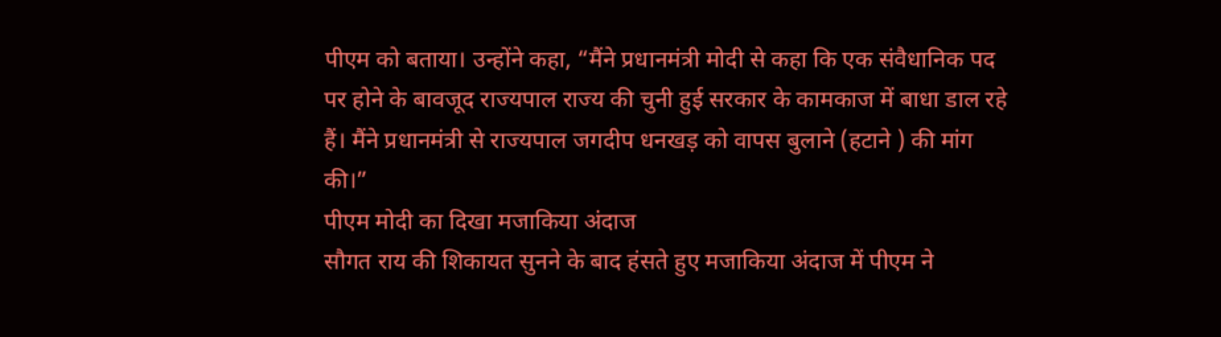पीएम को बताया। उन्होंने कहा, “मैंने प्रधानमंत्री मोदी से कहा कि एक संवैधानिक पद पर होने के बावजूद राज्यपाल राज्य की चुनी हुई सरकार के कामकाज में बाधा डाल रहे हैं। मैंने प्रधानमंत्री से राज्यपाल जगदीप धनखड़ को वापस बुलाने (हटाने ) की मांग की।”
पीएम मोदी का दिखा मजाकिया अंदाज
सौगत राय की शिकायत सुनने के बाद हंसते हुए मजाकिया अंदाज में पीएम ने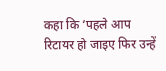कहा कि ‘पहले आप रिटायर हो जाइए फिर उन्हें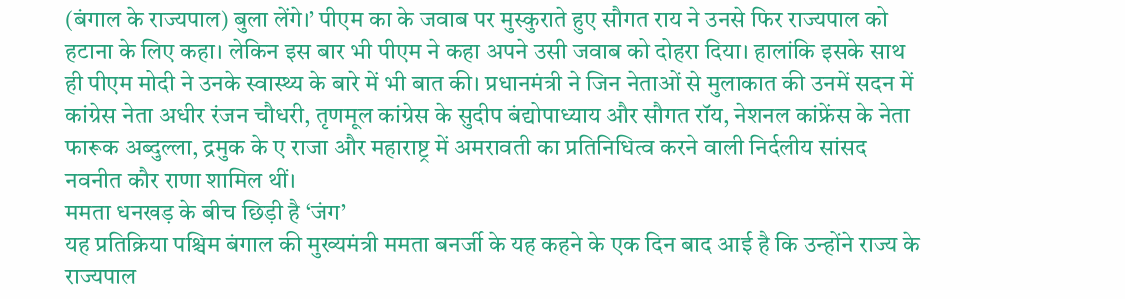(बंगाल के राज्यपाल) बुला लेंगे।’ पीएम का के जवाब पर मुस्कुराते हुए सौगत राय ने उनसे फिर राज्यपाल को हटाना के लिए कहा। लेकिन इस बार भी पीएम ने कहा अपने उसी जवाब को दोहरा दिया। हालांकि इसके साथ ही पीएम मोदी ने उनके स्वास्थ्य के बारे में भी बात की। प्रधानमंत्री ने जिन नेताओं से मुलाकात की उनमें सदन में कांग्रेस नेता अधीर रंजन चौधरी, तृणमूल कांग्रेस के सुदीप बंद्योपाध्याय और सौगत रॉय, नेशनल कांफ्रेंस के नेता फारूक अब्दुल्ला, द्रमुक के ए राजा और महाराष्ट्र में अमरावती का प्रतिनिधित्व करने वाली निर्दलीय सांसद नवनीत कौर राणा शामिल थीं।
ममता धनखड़ के बीच छिड़ी है ‘जंग’
यह प्रतिक्रिया पश्चिम बंगाल की मुख्यमंत्री ममता बनर्जी के यह कहने के एक दिन बाद आई है कि उन्होंने राज्य के राज्यपाल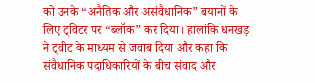को उनके “अनैतिक और असंवैधानिक” बयानों के लिए ट्विटर पर “ब्लॉक” कर दिया। हालांकि धनखड़ ने ट्वीट के माध्यम से जवाब दिया और कहा कि संवैधानिक पदाधिकारियों के बीच संवाद और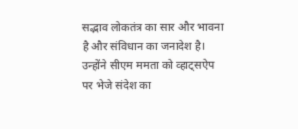सद्भाव लोकतंत्र का सार और भावना है और संविधान का जनादेश है। उन्होंने सीएम ममता को व्हाट्सऐप पर भेजे संदेश का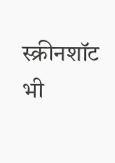स्क्रीनशॉट भी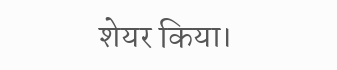शेयर किया।